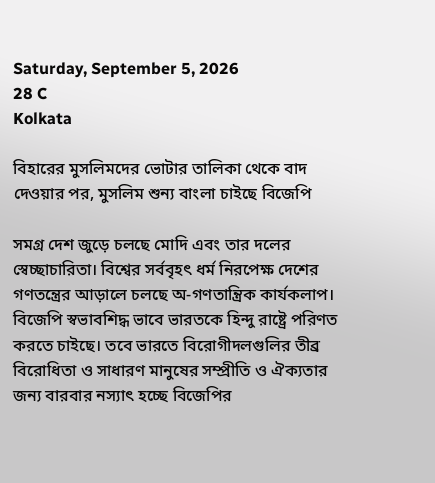Saturday, September 5, 2026
28 C
Kolkata

বিহারের মুসলিমদের ভোটার তালিকা থেকে বাদ দেওয়ার পর, মুসলিম শুন্য বাংলা চাইছে বিজেপি

সমগ্র দেশ জুড়ে চলছে মোদি এবং তার দলের স্বেচ্ছাচারিতা। বিশ্বের সর্ববৃহৎ ধর্ম নিরপেক্ষ দেশের গণতন্ত্রের আড়ালে চলছে অ-গণতান্ত্রিক কার্যকলাপ। বিজেপি স্বভাবশিদ্ধ ভাবে ভারতকে হিন্দু রাষ্ট্রে পরিণত করতে চাইছে। তবে ভারতে বিরোগীদলগুলির তীব্র বিরোধিতা ও সাধারণ মানুষের সম্প্রীতি ও ঐক্যতার জন্য বারবার নস্যাৎ হচ্ছে বিজেপির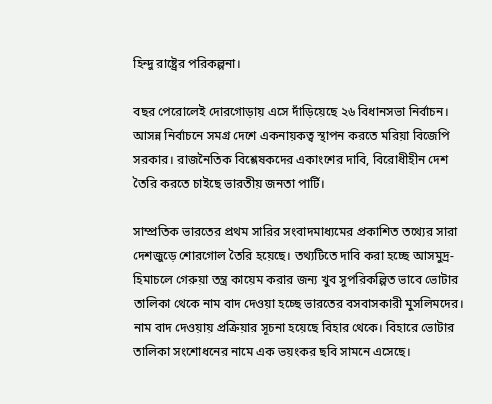হিন্দু রাষ্ট্রের পরিকল্পনা।

বছর পেরোলেই দোরগোড়ায় এসে দাঁড়িয়েছে ২৬ বিধানসভা নির্বাচন। আসন্ন নির্বাচনে সমগ্র দেশে একনায়কত্ব স্থাপন করতে মরিয়া বিজেপি সরকার। রাজনৈতিক বিশ্লেষকদের একাংশের দাবি, বিরোধীহীন দেশ তৈরি করতে চাইছে ভারতীয় জনতা পার্টি।

সাম্প্রতিক ভারতের প্রথম সারির সংবাদমাধ্যমের প্রকাশিত তথ্যের সারা দেশজুড়ে শোরগোল তৈরি হয়েছে। তথ্যটিতে দাবি করা হচ্ছে আসমুদ্র-হিমাচলে গেরুয়া তন্ত্র কায়েম করার জন্য খুব সুপরিকল্পিত ভাবে ভোটার তালিকা থেকে নাম বাদ দেওয়া হচ্ছে ভারতের বসবাসকারী মুসলিমদের। নাম বাদ দেওয়ায় প্রক্রিয়ার সূচনা হয়েছে বিহার থেকে। বিহারে ভোটার তালিকা সংশোধনের নামে এক ভয়ংকর ছবি সামনে এসেছে।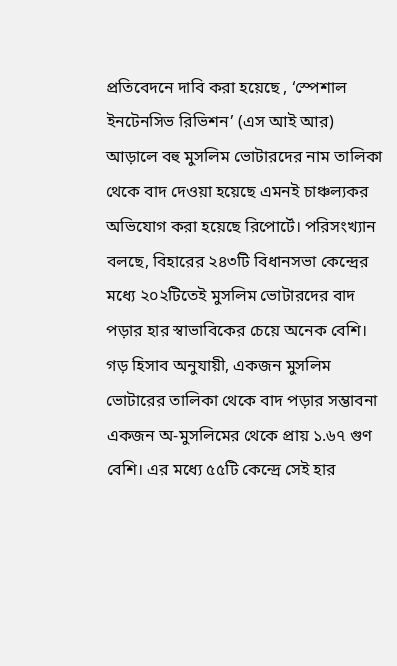প্রতিবেদনে দাবি করা হয়েছে , ‘স্পেশাল ইনটেনসিভ রিভিশন’ (এস আই আর) আড়ালে বহু মুসলিম ভোটারদের নাম তালিকা থেকে বাদ দেওয়া হয়েছে এমনই চাঞ্চল্যকর অভিযোগ করা হয়েছে রিপোর্টে। পরিসংখ্যান বলছে, বিহারের ২৪৩টি বিধানসভা কেন্দ্রের মধ্যে ২০২টিতেই মুসলিম ভোটারদের বাদ পড়ার হার স্বাভাবিকের চেয়ে অনেক বেশি। গড় হিসাব অনুযায়ী, একজন মুসলিম ভোটারের তালিকা থেকে বাদ পড়ার সম্ভাবনা একজন অ-মুসলিমের থেকে প্রায় ১.৬৭ গুণ বেশি। এর মধ্যে ৫৫টি কেন্দ্রে সেই হার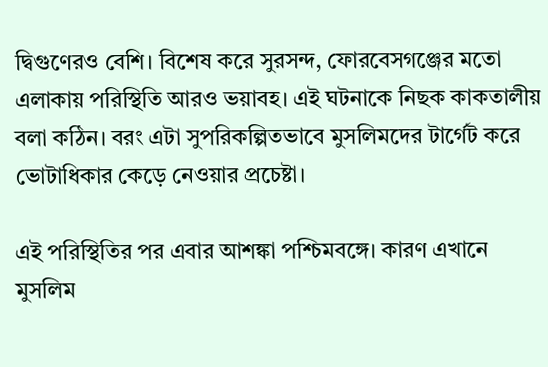দ্বিগুণেরও বেশি। বিশেষ করে সুরসন্দ, ফোরবেসগঞ্জের মতো এলাকায় পরিস্থিতি আরও ভয়াবহ। এই ঘটনাকে নিছক কাকতালীয় বলা কঠিন। বরং এটা সুপরিকল্পিতভাবে মুসলিমদের টার্গেট করে ভোটাধিকার কেড়ে নেওয়ার প্রচেষ্টা।

এই পরিস্থিতির পর এবার আশঙ্কা পশ্চিমবঙ্গে। কারণ এখানে মুসলিম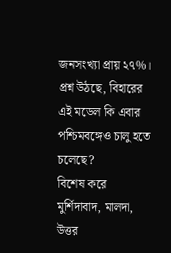জনসংখ্যা প্রায় ২৭%। প্রশ্ন উঠছে, বিহারের এই মডেল কি এবার পশ্চিমবঙ্গেও চালু হতে চলেছে?
বিশেষ করে মুর্শিদাবাদ, মালদা, উত্তর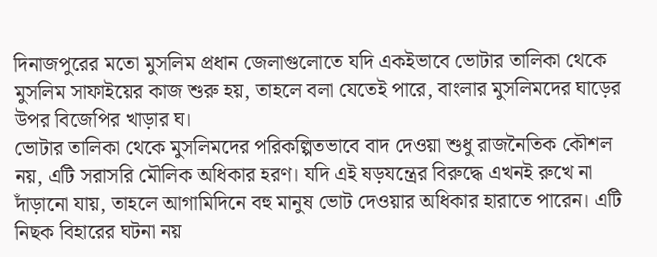দিনাজপুরের মতো মুসলিম প্রধান জেলাগুলোতে যদি একইভাবে ভোটার তালিকা থেকে মুসলিম সাফাইয়ের কাজ শুরু হয়, তাহলে বলা যেতেই পারে, বাংলার মুসলিমদের ঘাড়ের উপর বিজেপির খাড়ার ঘ।
ভোটার তালিকা থেকে মুসলিমদের পরিকল্পিতভাবে বাদ দেওয়া শুধু রাজনৈতিক কৌশল নয়, এটি সরাসরি মৌলিক অধিকার হরণ। যদি এই ষড়যন্ত্রের বিরুদ্ধে এখনই রুখে না দাঁড়ানো যায়, তাহলে আগামিদিনে বহু মানুষ ভোট দেওয়ার অধিকার হারাতে পারেন। এটি নিছক বিহারের ঘটনা নয়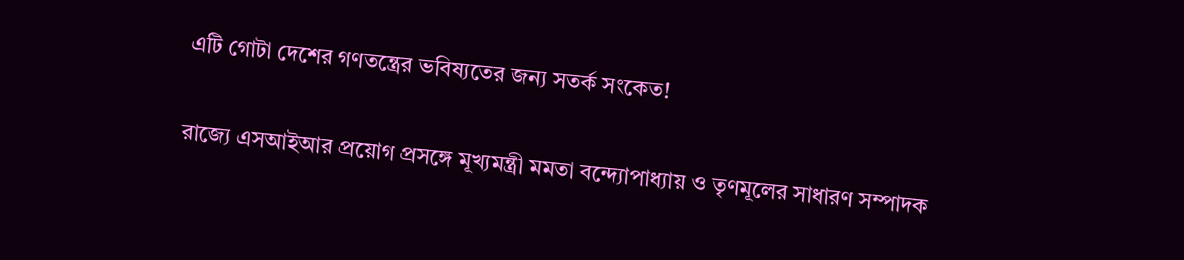এটি গোটা দেশের গণতন্ত্রের ভবিষ্যতের জন্য সতর্ক সংকেত!

রাজ্যে এসআইআর প্রয়োগ প্রসঙ্গে মূখ্যমন্ত্রী মমতা বন্দ্যোপাধ্যায় ও তৃণমূলের সাধারণ সম্পাদক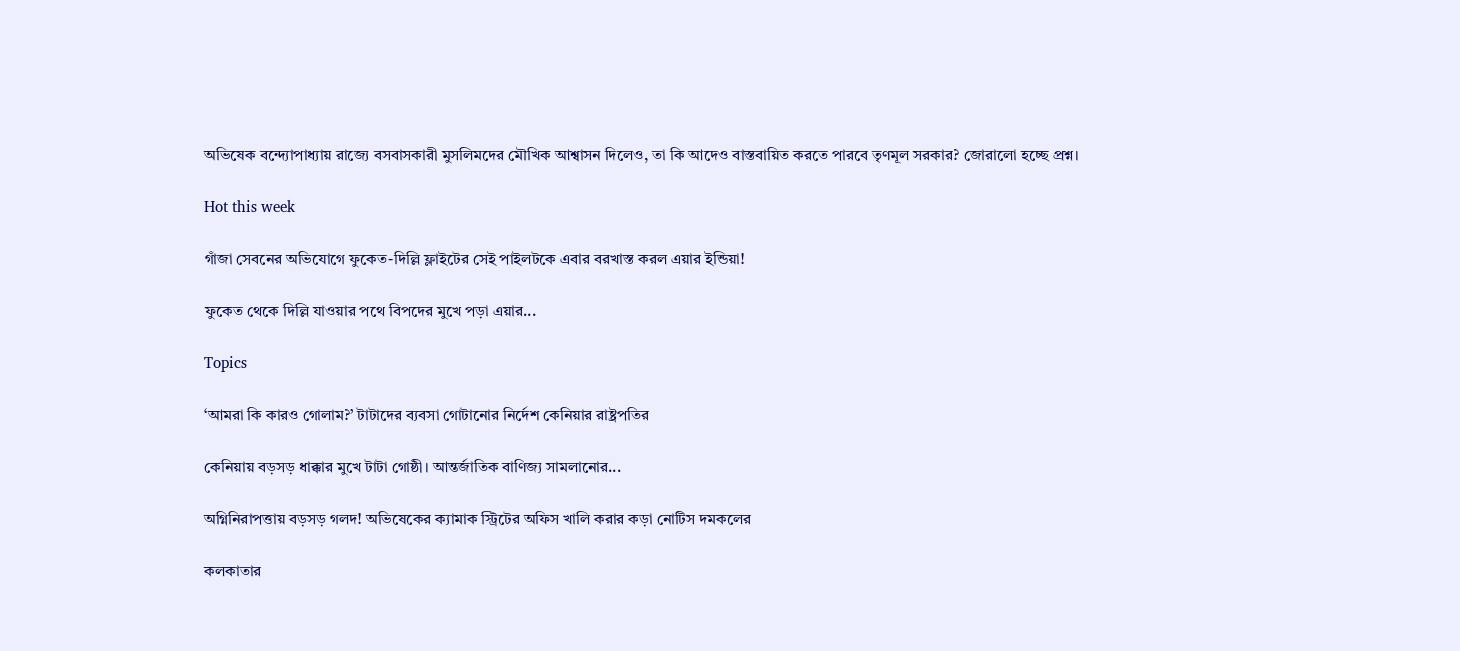অভিষেক বন্দ্যোপাধ্যায় রাজ্যে বসবাসকারী মুসলিমদের মৌখিক আশ্বাসন দিলেও, তা কি আদেও বাস্তবায়িত করতে পারবে তৃণমূল সরকার? জোরালো হচ্ছে প্রশ্ন।

Hot this week

গাঁজা সেবনের অভিযোগে ফুকেত-দিল্লি ফ্লাইটের সেই পাইলটকে এবার বরখাস্ত করল এয়ার ইন্ডিয়া!

ফুকেত থেকে দিল্লি যাওয়ার পথে বিপদের মুখে পড়া এয়ার...

Topics

‘আমরা কি কারও গোলাম?’ টাটাদের ব্যবসা গোটানোর নির্দেশ কেনিয়ার রাষ্ট্রপতির

কেনিয়ায় বড়সড় ধাক্কার মুখে টাটা গোষ্ঠী। আন্তর্জাতিক বাণিজ্য সামলানোর...

অগ্নিনিরাপত্তায় বড়সড় গলদ! অভিষেকের ক্যামাক স্ট্রিটের অফিস খালি করার কড়া নোটিস দমকলের

কলকাতার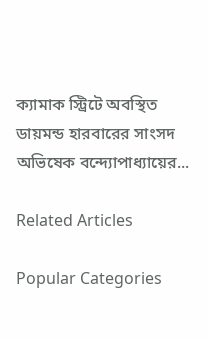ক্যামাক স্ট্রিটে অবস্থিত ডায়মন্ড হারবারের সাংসদ অভিষেক বন্দ্যোপাধ্যায়ের...

Related Articles

Popular Categories